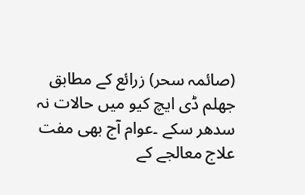(صائمہ سحر) زرائع کے مطابق جھلم ڈی ایچ کیو میں حالات نہ سدھر سکے ۔عوام آج بھی مفت علاج معالجے کے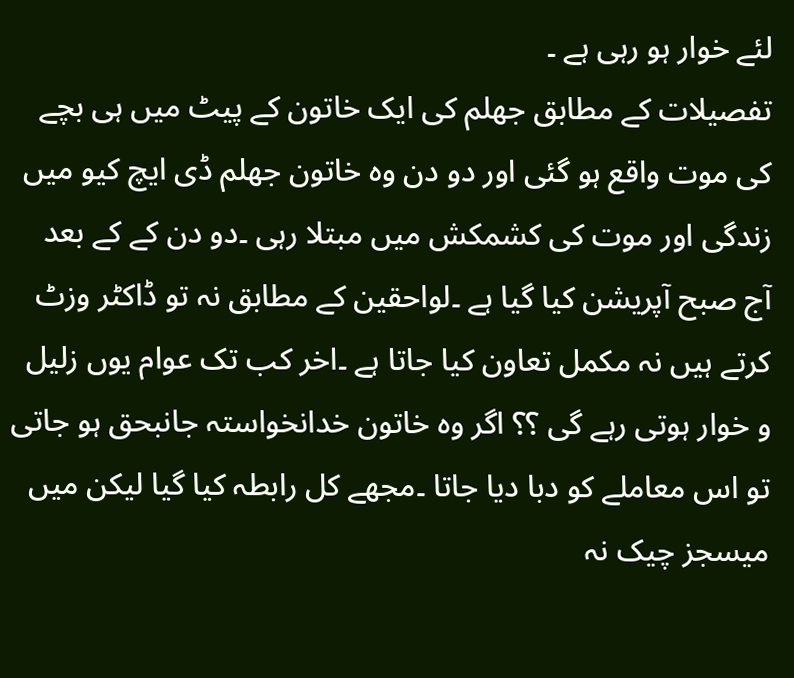لئے خوار ہو رہی ہے ۔
تفصیلات کے مطابق جھلم کی ایک خاتون کے پیٹ میں ہی بچے کی موت واقع ہو گئی اور دو دن وہ خاتون جھلم ڈی ایچ کیو میں زندگی اور موت کی کشمکش میں مبتلا رہی ۔دو دن کے کے بعد آج صبح آپریشن کیا گیا ہے ۔لواحقین کے مطابق نہ تو ڈاکٹر وزٹ کرتے ہیں نہ مکمل تعاون کیا جاتا ہے ۔اخر کب تک عوام یوں زلیل و خوار ہوتی رہے گی ؟؟ اگر وہ خاتون خدانخواستہ جانبحق ہو جاتی تو اس معاملے کو دبا دیا جاتا ۔مجھے کل رابطہ کیا گیا لیکن میں میسجز چیک نہ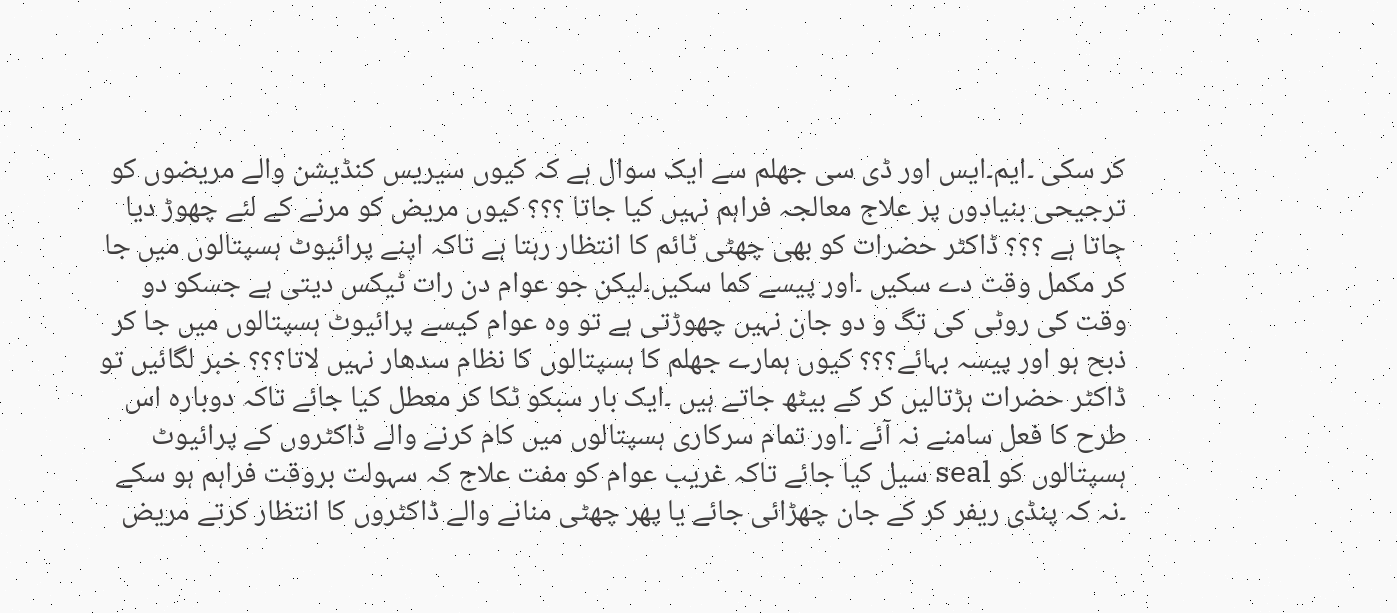کر سکی ۔ایم۔ایس اور ڈی سی جھلم سے ایک سوال ہے کہ کیوں سیریس کنڈیشن والے مریضوں کو ترجیحی بنیادوں پر علاج معالجہ فراہم نہیں کیا جاتا ؟؟؟ کیوں مریض کو مرنے کے لئے چھوڑ دیا جاتا ہے ؟؟؟ ڈاکٹر حضرات کو بھی چھٹی ٹائم کا انتظار رہتا ہے تاکہ اپنے پرائیوٹ ہسپتالوں میں جا کر مکمل وقت دے سکیں ۔اور پیسے کما سکیں۔لیکن جو عوام دن رات ٹیکس دیتی ہے جسکو دو وقت کی روٹی کی تگ و دو جان نہیں چھوڑتی ہے تو وہ عوام کیسے پرائیوٹ ہسپتالوں میں جا کر ذبح ہو اور پیسہ بہائے؟؟؟ کیوں ہمارے جھلم کا ہسپتالوں کا نظام سدھار نہیں لاتا؟؟؟ خبر لگائیں تو ڈاکٹر حضرات ہڑتالیں کر کے بیٹھ جاتے ہیں ۔ایک بار سبکو ٹکا کر معطل کیا جائے تاکہ دوبارہ اس طرح کا فعل سامنے نہ آئے ۔اور تمام سرکاری ہسپتالوں میں کام کرنے والے ڈاکٹروں کے پرائیوٹ ہسپتالوں کو seal سیل کیا جائے تاکہ غریب عوام کو مفت علاج کہ سہولت بروقت فراہم ہو سکے ۔نہ کہ پنڈی ریفر کر کے جان چھڑائی جائے یا پھر چھٹی منانے والے ڈاکٹروں کا انتظار کرتے مریض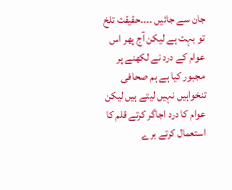جان سے جائیں ۔۔۔۔حقیقت تلخ تو بہت ہے لیکن آج پھر اس عوام کے درد نے لکھنے پر مجبور کیا ہے ہم صحافی تنخواہیں نہیں لیتے ہیں لیکن عوام کا درد اجاگر کرتے قلم کا استعمال کرتے برے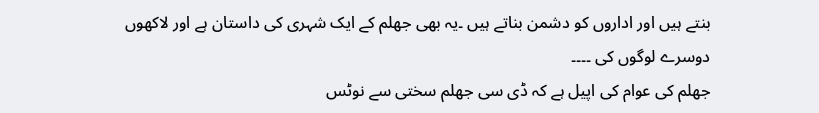بنتے ہیں اور اداروں کو دشمن بناتے ہیں ۔یہ بھی جھلم کے ایک شہری کی داستان ہے اور لاکھوں دوسرے لوگوں کی ۔۔۔۔
جھلم کی عوام کی اپیل ہے کہ ڈی سی جھلم سختی سے نوٹس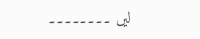لیں ۔۔۔۔۔۔۔۔